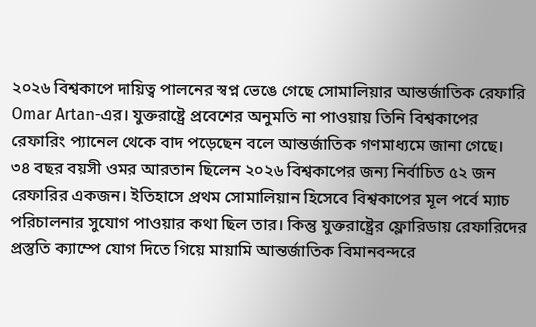২০২৬ বিশ্বকাপে দায়িত্ব পালনের স্বপ্ন ভেঙে গেছে সোমালিয়ার আন্তর্জাতিক রেফারি Omar Artan-এর। যুক্তরাষ্ট্রে প্রবেশের অনুমতি না পাওয়ায় তিনি বিশ্বকাপের রেফারিং প্যানেল থেকে বাদ পড়েছেন বলে আন্তর্জাতিক গণমাধ্যমে জানা গেছে।
৩৪ বছর বয়সী ওমর আরতান ছিলেন ২০২৬ বিশ্বকাপের জন্য নির্বাচিত ৫২ জন রেফারির একজন। ইতিহাসে প্রথম সোমালিয়ান হিসেবে বিশ্বকাপের মূল পর্বে ম্যাচ পরিচালনার সুযোগ পাওয়ার কথা ছিল তার। কিন্তু যুক্তরাষ্ট্রের ফ্লোরিডায় রেফারিদের প্রস্তুতি ক্যাম্পে যোগ দিতে গিয়ে মায়ামি আন্তর্জাতিক বিমানবন্দরে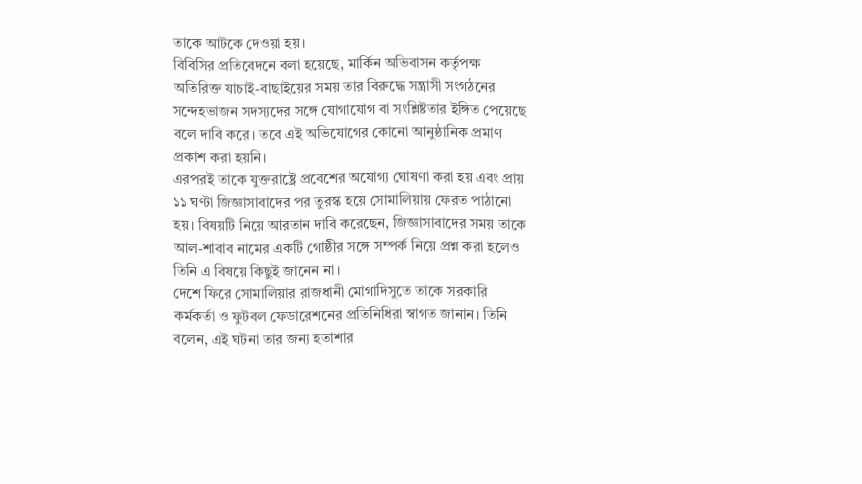তাকে আটকে দেওয়া হয়।
বিবিসির প্রতিবেদনে বলা হয়েছে, মার্কিন অভিবাসন কর্তৃপক্ষ অতিরিক্ত যাচাই-বাছাইয়ের সময় তার বিরুদ্ধে সন্ত্রাসী সংগঠনের সন্দেহভাজন সদস্যদের সঙ্গে যোগাযোগ বা সংশ্লিষ্টতার ইঙ্গিত পেয়েছে বলে দাবি করে। তবে এই অভিযোগের কোনো আনুষ্ঠানিক প্রমাণ প্রকাশ করা হয়নি।
এরপরই তাকে যুক্তরাষ্ট্রে প্রবেশের অযোগ্য ঘোষণা করা হয় এবং প্রায় ১১ ঘণ্টা জিজ্ঞাসাবাদের পর তুরস্ক হয়ে সোমালিয়ায় ফেরত পাঠানো হয়। বিষয়টি নিয়ে আরতান দাবি করেছেন, জিজ্ঞাসাবাদের সময় তাকে আল-শাবাব নামের একটি গোষ্ঠীর সঙ্গে সম্পর্ক নিয়ে প্রশ্ন করা হলেও তিনি এ বিষয়ে কিছুই জানেন না।
দেশে ফিরে সোমালিয়ার রাজধানী মোগাদিসুতে তাকে সরকারি কর্মকর্তা ও ফুটবল ফেডারেশনের প্রতিনিধিরা স্বাগত জানান। তিনি বলেন, এই ঘটনা তার জন্য হতাশার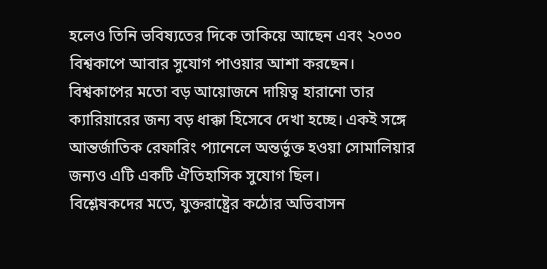হলেও তিনি ভবিষ্যতের দিকে তাকিয়ে আছেন এবং ২০৩০ বিশ্বকাপে আবার সুযোগ পাওয়ার আশা করছেন।
বিশ্বকাপের মতো বড় আয়োজনে দায়িত্ব হারানো তার ক্যারিয়ারের জন্য বড় ধাক্কা হিসেবে দেখা হচ্ছে। একই সঙ্গে আন্তর্জাতিক রেফারিং প্যানেলে অন্তর্ভুক্ত হওয়া সোমালিয়ার জন্যও এটি একটি ঐতিহাসিক সুযোগ ছিল।
বিশ্লেষকদের মতে, যুক্তরাষ্ট্রের কঠোর অভিবাসন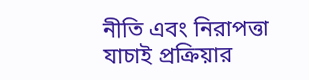নীতি এবং নিরাপত্তা যাচাই প্রক্রিয়ার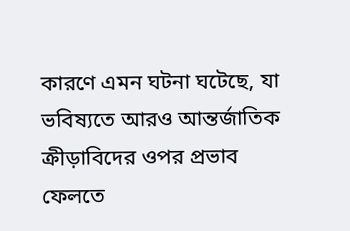কারণে এমন ঘটনা ঘটেছে, যা ভবিষ্যতে আরও আন্তর্জাতিক ক্রীড়াবিদের ওপর প্রভাব ফেলতে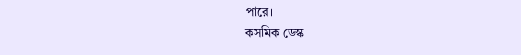পারে।
কসমিক ডেস্ক